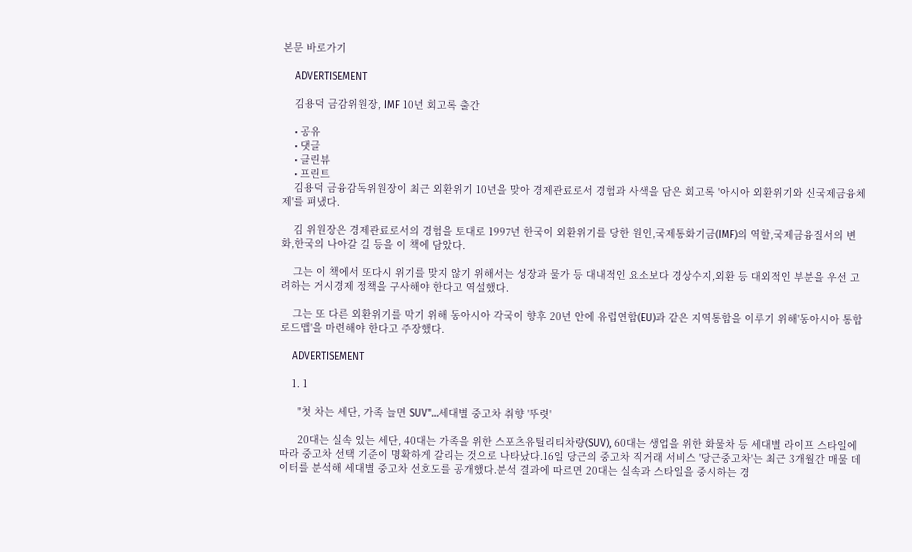본문 바로가기

    ADVERTISEMENT

    김용덕 금감위원장, IMF 10년 회고록 출간

    • 공유
    • 댓글
    • 클린뷰
    • 프린트
    김용덕 금융감독위원장이 최근 외환위기 10년을 맞아 경제관료로서 경험과 사색을 담은 회고록 '아시아 외환위기와 신국제금융체제'를 펴냈다.

    김 위원장은 경제관료로서의 경험을 토대로 1997년 한국이 외환위기를 당한 원인,국제통화기금(IMF)의 역할,국제금융질서의 변화,한국의 나아갈 길 등을 이 책에 담았다.

    그는 이 책에서 또다시 위기를 맞지 않기 위해서는 성장과 물가 등 대내적인 요소보다 경상수지,외환 등 대외적인 부분을 우선 고려하는 거시경제 정책을 구사해야 한다고 역설했다.

    그는 또 다른 외환위기를 막기 위해 동아시아 각국이 향후 20년 안에 유럽연합(EU)과 같은 지역통합을 이루기 위해'동아시아 통합 로드맵'을 마련해야 한다고 주장했다.

    ADVERTISEMENT

    1. 1

      "첫 차는 세단, 가족 늘면 SUV"…세대별 중고차 취향 '뚜렷'

      20대는 실속 있는 세단, 40대는 가족을 위한 스포츠유틸리티차량(SUV), 60대는 생업을 위한 화물차 등 세대별 라이프 스타일에 따라 중고차 선택 기준이 명확하게 갈리는 것으로 나타났다.16일 당근의 중고차 직거래 서비스 '당근중고차'는 최근 3개월간 매물 데이터를 분석해 세대별 중고차 선호도를 공개했다.분석 결과에 따르면 20대는 실속과 스타일을 중시하는 경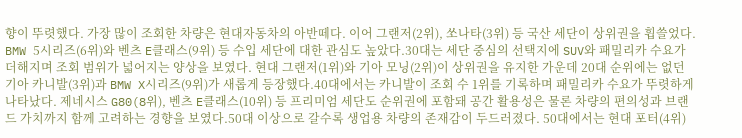향이 뚜렷했다. 가장 많이 조회한 차량은 현대자동차의 아반떼다. 이어 그랜저(2위), 쏘나타(3위) 등 국산 세단이 상위권을 휩쓸었다. BMW 5시리즈(6위)와 벤츠 E클래스(9위) 등 수입 세단에 대한 관심도 높았다.30대는 세단 중심의 선택지에 SUV와 패밀리카 수요가 더해지며 조회 범위가 넓어지는 양상을 보였다. 현대 그랜저(1위)와 기아 모닝(2위)이 상위권을 유지한 가운데 20대 순위에는 없던 기아 카니발(3위)과 BMW X시리즈(9위)가 새롭게 등장했다.40대에서는 카니발이 조회 수 1위를 기록하며 패밀리카 수요가 뚜렷하게 나타났다. 제네시스 G80(8위), 벤츠 E클래스(10위) 등 프리미엄 세단도 순위권에 포함돼 공간 활용성은 물론 차량의 편의성과 브랜드 가치까지 함께 고려하는 경향을 보였다.50대 이상으로 갈수록 생업용 차량의 존재감이 두드러졌다. 50대에서는 현대 포터(4위)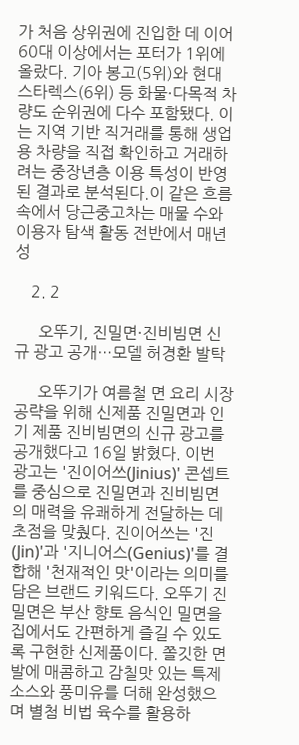가 처음 상위권에 진입한 데 이어 60대 이상에서는 포터가 1위에 올랐다. 기아 봉고(5위)와 현대 스타렉스(6위) 등 화물·다목적 차량도 순위권에 다수 포함됐다. 이는 지역 기반 직거래를 통해 생업용 차량을 직접 확인하고 거래하려는 중장년층 이용 특성이 반영된 결과로 분석된다.이 같은 흐름 속에서 당근중고차는 매물 수와 이용자 탐색 활동 전반에서 매년 성

    2. 2

      오뚜기, 진밀면·진비빔면 신규 광고 공개…모델 허경환 발탁

      오뚜기가 여름철 면 요리 시장 공략을 위해 신제품 진밀면과 인기 제품 진비빔면의 신규 광고를 공개했다고 16일 밝혔다. 이번 광고는 '진이어쓰(Jinius)' 콘셉트를 중심으로 진밀면과 진비빔면의 매력을 유쾌하게 전달하는 데 초점을 맞췄다. 진이어쓰는 '진(Jin)'과 '지니어스(Genius)'를 결합해 '천재적인 맛'이라는 의미를 담은 브랜드 키워드다. 오뚜기 진밀면은 부산 향토 음식인 밀면을 집에서도 간편하게 즐길 수 있도록 구현한 신제품이다. 쫄깃한 면발에 매콤하고 감칠맛 있는 특제 소스와 풍미유를 더해 완성했으며 별첨 비법 육수를 활용하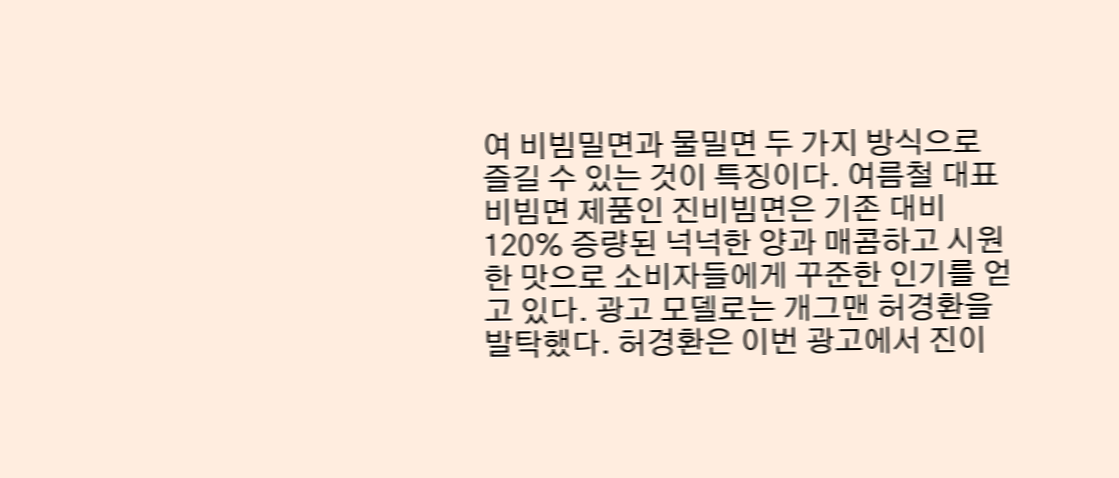여 비빔밀면과 물밀면 두 가지 방식으로 즐길 수 있는 것이 특징이다. 여름철 대표 비빔면 제품인 진비빔면은 기존 대비 120% 증량된 넉넉한 양과 매콤하고 시원한 맛으로 소비자들에게 꾸준한 인기를 얻고 있다. 광고 모델로는 개그맨 허경환을 발탁했다. 허경환은 이번 광고에서 진이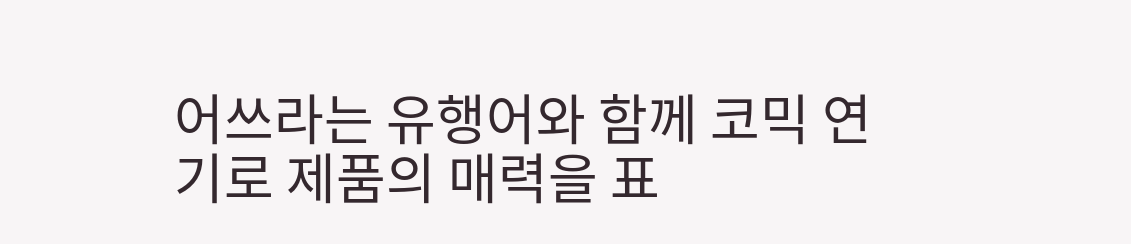어쓰라는 유행어와 함께 코믹 연기로 제품의 매력을 표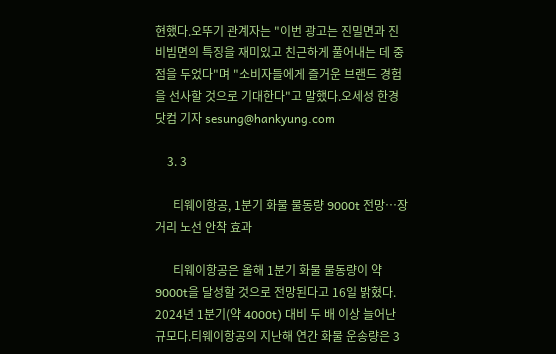현했다.오뚜기 관계자는 "이번 광고는 진밀면과 진비빔면의 특징을 재미있고 친근하게 풀어내는 데 중점을 두었다"며 "소비자들에게 즐거운 브랜드 경험을 선사할 것으로 기대한다"고 말했다.오세성 한경닷컴 기자 sesung@hankyung.com

    3. 3

      티웨이항공, 1분기 화물 물동량 9000t 전망…장거리 노선 안착 효과

      티웨이항공은 올해 1분기 화물 물동량이 약 9000t을 달성할 것으로 전망된다고 16일 밝혔다. 2024년 1분기(약 4000t) 대비 두 배 이상 늘어난 규모다.티웨이항공의 지난해 연간 화물 운송량은 3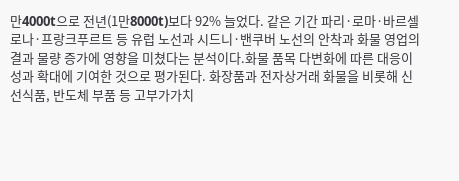만4000t으로 전년(1만8000t)보다 92% 늘었다. 같은 기간 파리·로마·바르셀로나·프랑크푸르트 등 유럽 노선과 시드니·밴쿠버 노선의 안착과 화물 영업의 결과 물량 증가에 영향을 미쳤다는 분석이다.화물 품목 다변화에 따른 대응이 성과 확대에 기여한 것으로 평가된다. 화장품과 전자상거래 화물을 비롯해 신선식품, 반도체 부품 등 고부가가치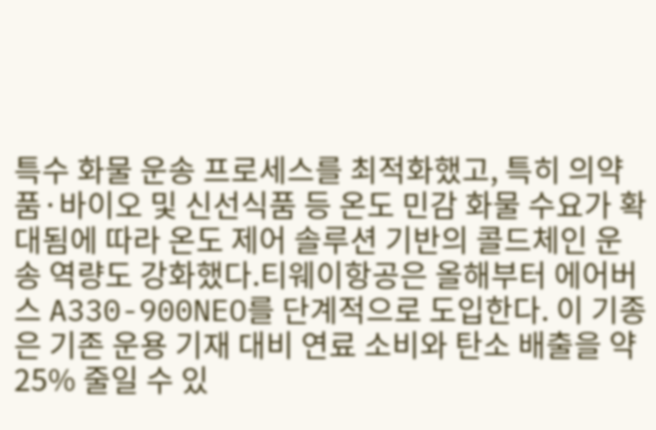특수 화물 운송 프로세스를 최적화했고, 특히 의약품·바이오 및 신선식품 등 온도 민감 화물 수요가 확대됨에 따라 온도 제어 솔루션 기반의 콜드체인 운송 역량도 강화했다.티웨이항공은 올해부터 에어버스 A330-900NEO를 단계적으로 도입한다. 이 기종은 기존 운용 기재 대비 연료 소비와 탄소 배출을 약 25% 줄일 수 있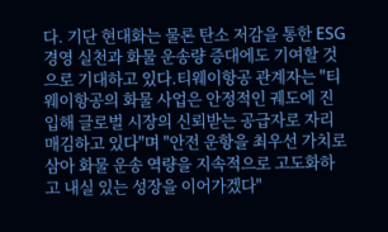다. 기단 현대화는 물론 탄소 저감을 통한 ESG 경영 실천과 화물 운송량 증대에도 기여할 것으로 기대하고 있다.티웨이항공 관계자는 "티웨이항공의 화물 사업은 안정적인 궤도에 진입해 글로벌 시장의 신뢰받는 공급자로 자리매김하고 있다"며 "안전 운항을 최우선 가치로 삼아 화물 운송 역량을 지속적으로 고도화하고 내실 있는 성장을 이어가겠다"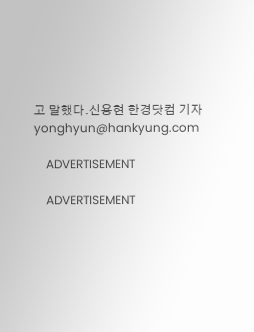고 말했다.신용현 한경닷컴 기자 yonghyun@hankyung.com

    ADVERTISEMENT

    ADVERTISEMENT